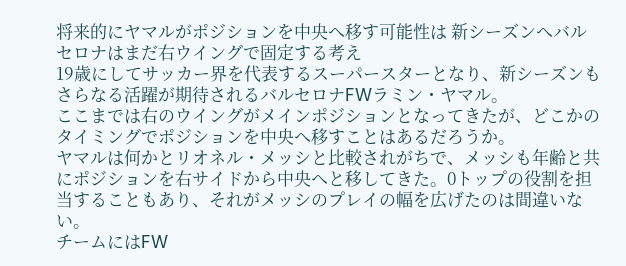将来的にヤマルがポジションを中央へ移す可能性は 新シーズンへバルセロナはまだ右ウイングで固定する考え
19歳にしてサッカー界を代表するスーパースターとなり、新シーズンもさらなる活躍が期待されるバルセロナFWラミン・ヤマル。
ここまでは右のウイングがメインポジションとなってきたが、どこかのタイミングでポジションを中央へ移すことはあるだろうか。
ヤマルは何かとリオネル・メッシと比較されがちで、メッシも年齢と共にポジションを右サイドから中央へと移してきた。0トップの役割を担当することもあり、それがメッシのプレイの幅を広げたのは間違いない。
チームにはFW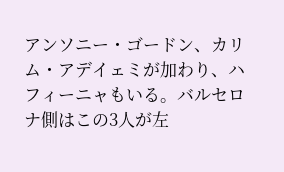アンソニー・ゴードン、カリム・アデイェミが加わり、ハフィーニャもいる。バルセロナ側はこの3人が左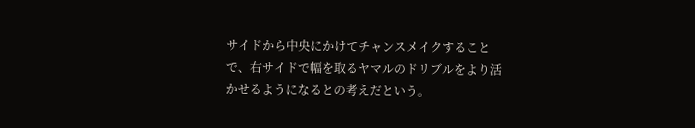サイドから中央にかけてチャンスメイクすることで、右サイドで幅を取るヤマルのドリブルをより活かせるようになるとの考えだという。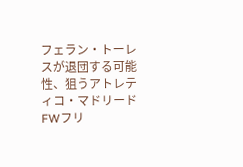フェラン・トーレスが退団する可能性、狙うアトレティコ・マドリードFWフリ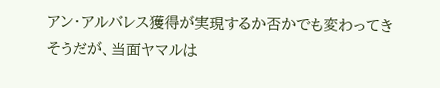アン・アルバレス獲得が実現するか否かでも変わってきそうだが、当面ヤマルは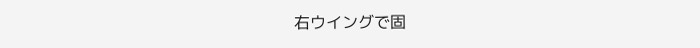右ウイングで固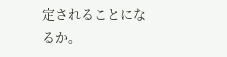定されることになるか。